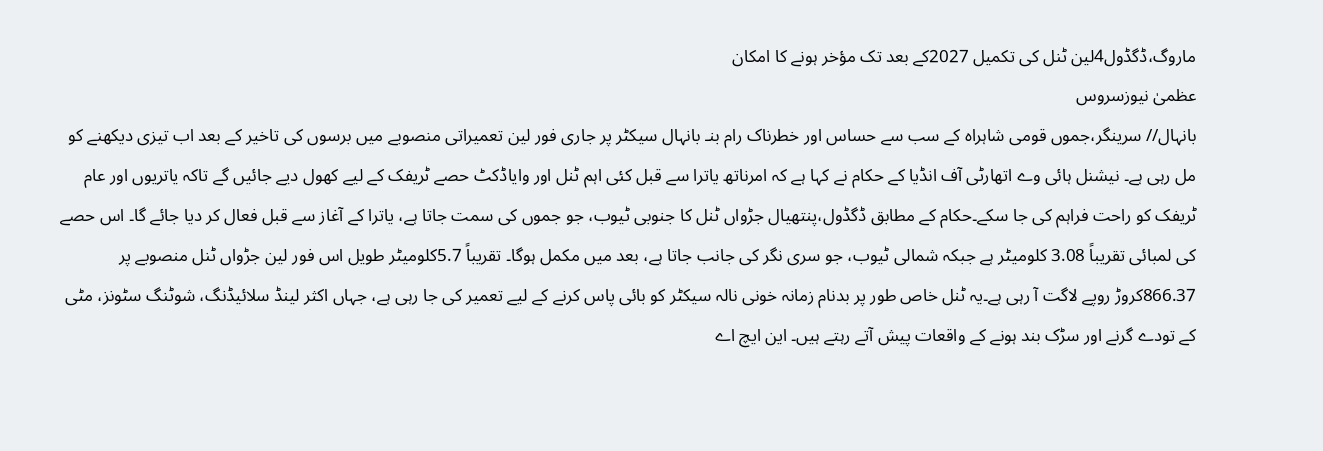ماروگ،ڈگڈول4لین ٹنل کی تکمیل 2027کے بعد تک مؤخر ہونے کا امکان
عظمیٰ نیوزسروس
بانہال// سرینگر،جموں قومی شاہراہ کے سب سے حساس اور خطرناک رام بنـ بانہال سیکٹر پر جاری فور لین تعمیراتی منصوبے میں برسوں کی تاخیر کے بعد اب تیزی دیکھنے کو مل رہی ہے۔ نیشنل ہائی وے اتھارٹی آف انڈیا کے حکام نے کہا ہے کہ امرناتھ یاترا سے قبل کئی اہم ٹنل اور وایاڈکٹ حصے ٹریفک کے لیے کھول دیے جائیں گے تاکہ یاتریوں اور عام ٹریفک کو راحت فراہم کی جا سکے۔حکام کے مطابق ڈگڈول،پنتھیال جڑواں ٹنل کا جنوبی ٹیوب، جو جموں کی سمت جاتا ہے، یاترا کے آغاز سے قبل فعال کر دیا جائے گا۔ اس حصے کی لمبائی تقریباً 3.08 کلومیٹر ہے جبکہ شمالی ٹیوب، جو سری نگر کی جانب جاتا ہے، بعد میں مکمل ہوگا۔ تقریباً 5.7کلومیٹر طویل اس فور لین جڑواں ٹنل منصوبے پر 866.37کروڑ روپے لاگت آ رہی ہے۔یہ ٹنل خاص طور پر بدنام زمانہ خونی نالہ سیکٹر کو بائی پاس کرنے کے لیے تعمیر کی جا رہی ہے، جہاں اکثر لینڈ سلائیڈنگ، شوٹنگ سٹونز، مٹی کے تودے گرنے اور سڑک بند ہونے کے واقعات پیش آتے رہتے ہیں۔ این ایچ اے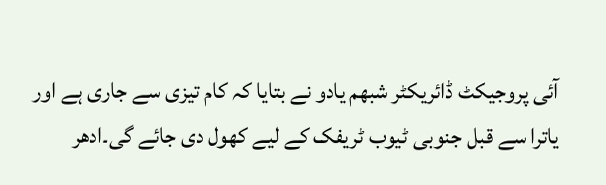آئی پروجیکٹ ڈائریکٹر شبھم یادو نے بتایا کہ کام تیزی سے جاری ہے اور یاترا سے قبل جنوبی ٹیوب ٹریفک کے لیے کھول دی جائے گی۔ادھر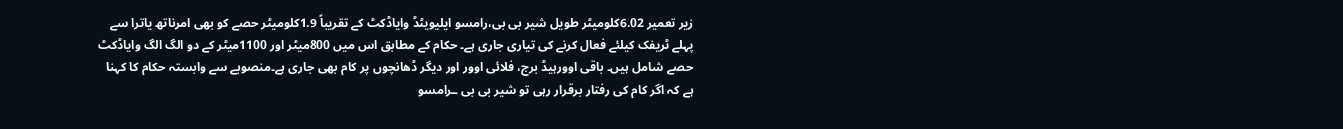زیر تعمیر 6.02کلومیٹر طویل شیر بی بی،رامسو ایلیویٹڈ وایاڈکٹ کے تقریباً 1.9کلومیٹر حصے کو بھی امرناتھ یاترا سے پہلے ٹریفک کیلئے فعال کرنے کی تیاری جاری ہے۔ حکام کے مطابق اس میں 800میٹر اور 1100میٹر کے دو الگ الگ وایاڈکٹ حصے شامل ہیں۔ باقی اوورہیڈ برج، فلائی اوور اور دیگر ڈھانچوں پر کام بھی جاری ہے۔منصوبے سے وابستہ حکام کا کہنا ہے کہ اگر کام کی رفتار برقرار رہی تو شیر بی بی ـرامسو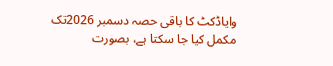وایاڈکٹ کا باقی حصہ دسمبر 2026تک مکمل کیا جا سکتا ہے، بصورت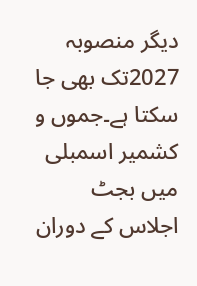دیگر منصوبہ 2027تک بھی جا سکتا ہے۔جموں و کشمیر اسمبلی میں بجٹ اجلاس کے دوران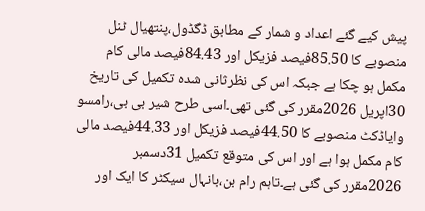پیش کیے گئے اعداد و شمار کے مطابق ڈگڈول،پنتھیال ٹنل منصوبے کا 85.50فیصد فزیکل اور 84.43فیصد مالی کام مکمل ہو چکا ہے جبکہ اس کی نظرثانی شدہ تکمیل کی تاریخ 30اپریل 2026مقرر کی گئی تھی۔اسی طرح شیر بی بی،رامسو وایاڈکٹ منصوبے کا 44.50فیصد فزیکل اور 44.33فیصد مالی کام مکمل ہوا ہے اور اس کی متوقع تکمیل 31دسمبر 2026مقرر کی گئی ہے۔تاہم رام بن،بانہال سیکٹر کا ایک اور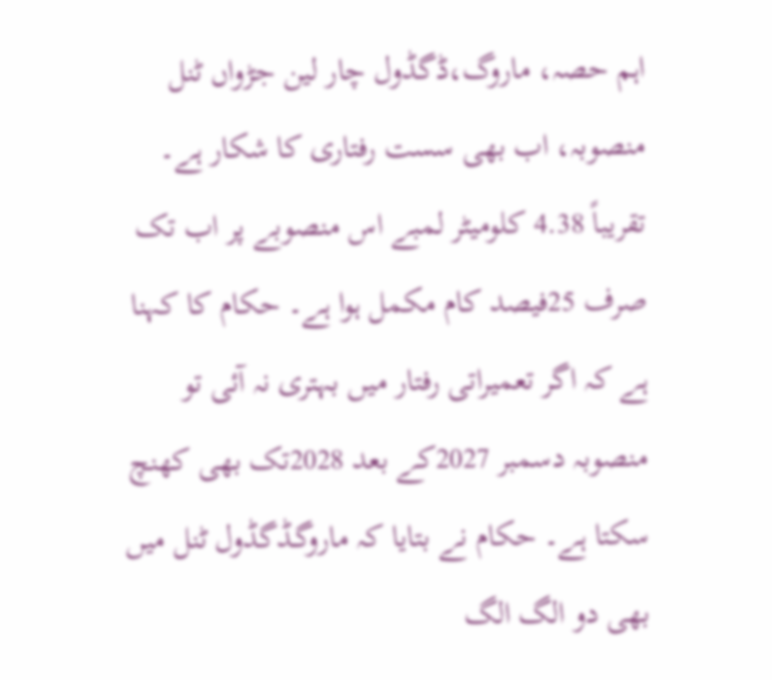اہم حصہ، ماروگ،ڈگڈول چار لین جڑواں ٹنل منصوبہ، اب بھی سست رفتاری کا شکار ہے۔ تقریباً 4.38 کلومیٹر لمبے اس منصوبے پر اب تک صرف 25فیصد کام مکمل ہوا ہے۔ حکام کا کہنا ہے کہ اگر تعمیراتی رفتار میں بہتری نہ آئی تو منصوبہ دسمبر 2027کے بعد 2028تک بھی کھنچ سکتا ہے۔ حکام نے بتایا کہ ماروگـڈگڈول ٹنل میں بھی دو الگ الگ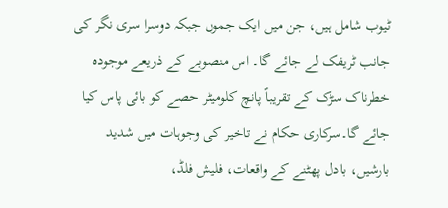ٹیوب شامل ہیں، جن میں ایک جموں جبکہ دوسرا سری نگر کی جانب ٹریفک لے جائے گا۔ اس منصوبے کے ذریعے موجودہ خطرناک سڑک کے تقریباً پانچ کلومیٹر حصے کو بائی پاس کیا جائے گا۔سرکاری حکام نے تاخیر کی وجوہات میں شدید بارشیں، بادل پھٹنے کے واقعات، فلیش فلڈ،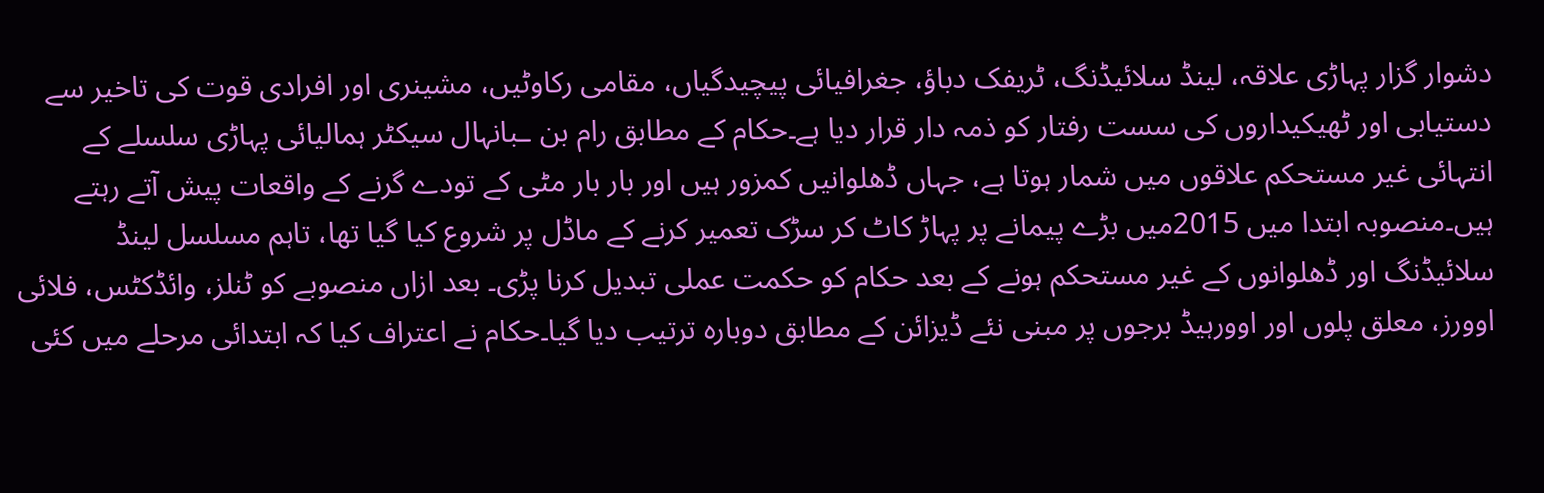دشوار گزار پہاڑی علاقہ، لینڈ سلائیڈنگ، ٹریفک دباؤ، جغرافیائی پیچیدگیاں، مقامی رکاوٹیں، مشینری اور افرادی قوت کی تاخیر سے دستیابی اور ٹھیکیداروں کی سست رفتار کو ذمہ دار قرار دیا ہے۔حکام کے مطابق رام بن ـبانہال سیکٹر ہمالیائی پہاڑی سلسلے کے انتہائی غیر مستحکم علاقوں میں شمار ہوتا ہے، جہاں ڈھلوانیں کمزور ہیں اور بار بار مٹی کے تودے گرنے کے واقعات پیش آتے رہتے ہیں۔منصوبہ ابتدا میں 2015میں بڑے پیمانے پر پہاڑ کاٹ کر سڑک تعمیر کرنے کے ماڈل پر شروع کیا گیا تھا، تاہم مسلسل لینڈ سلائیڈنگ اور ڈھلوانوں کے غیر مستحکم ہونے کے بعد حکام کو حکمت عملی تبدیل کرنا پڑی۔ بعد ازاں منصوبے کو ٹنلز، وائڈکٹس، فلائی اوورز، معلق پلوں اور اوورہیڈ برجوں پر مبنی نئے ڈیزائن کے مطابق دوبارہ ترتیب دیا گیا۔حکام نے اعتراف کیا کہ ابتدائی مرحلے میں کئی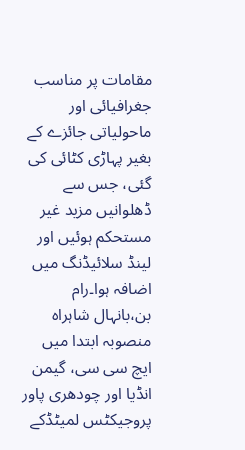مقامات پر مناسب جغرافیائی اور ماحولیاتی جائزے کے بغیر پہاڑی کٹائی کی گئی، جس سے ڈھلوانیں مزید غیر مستحکم ہوئیں اور لینڈ سلائیڈنگ میں اضافہ ہوا۔رام بن،بانہال شاہراہ منصوبہ ابتدا میں ایچ سی سی، گیمن انڈیا اور چودھری پاور پروجیکٹس لمیٹڈکے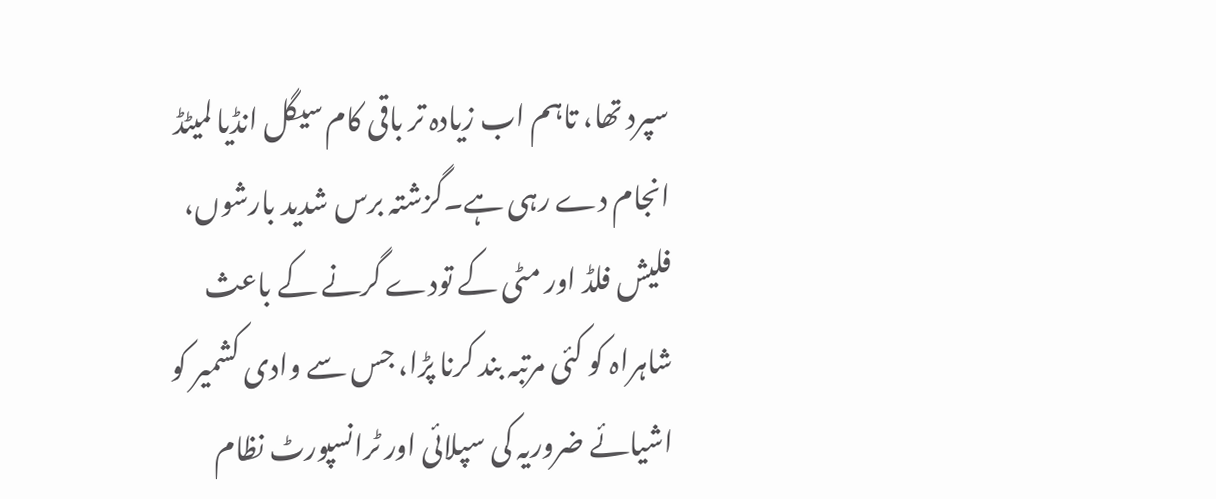سپرد تھا، تاہم اب زیادہ تر باقی کام سیگل انڈیا لمیٹڈ انجام دے رہی ہے۔گزشتہ برس شدید بارشوں، فلیش فلڈ اور مٹی کے تودے گرنے کے باعث شاہراہ کو کئی مرتبہ بند کرنا پڑا، جس سے وادی کشمیر کو اشیائے ضروریہ کی سپلائی اور ٹرانسپورٹ نظام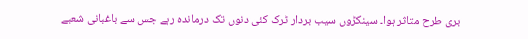بری طرح متاثر ہوا۔ سینکڑوں سیب بردار ٹرک کئی دنوں تک درماندہ رہے جس سے باغبانی شعبے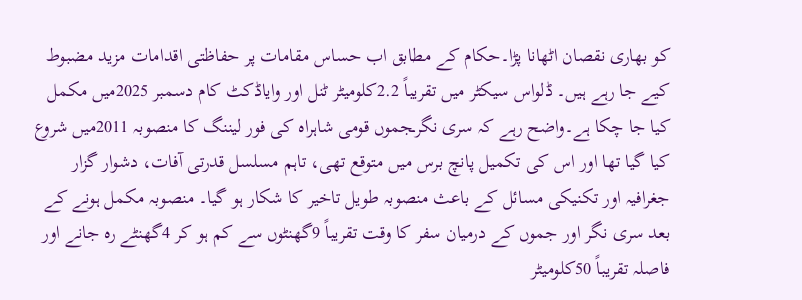کو بھاری نقصان اٹھانا پڑا۔حکام کے مطابق اب حساس مقامات پر حفاظتی اقدامات مزید مضبوط کیے جا رہے ہیں۔ ڈلواس سیکٹر میں تقریباً 2.2کلومیٹر ٹنل اور وایاڈکٹ کام دسمبر 2025میں مکمل کیا جا چکا ہے۔واضح رہے کہ سری نگرـجموں قومی شاہراہ کی فور لیننگ کا منصوبہ 2011میں شروع کیا گیا تھا اور اس کی تکمیل پانچ برس میں متوقع تھی، تاہم مسلسل قدرتی آفات، دشوار گزار جغرافیہ اور تکنیکی مسائل کے باعث منصوبہ طویل تاخیر کا شکار ہو گیا۔ منصوبہ مکمل ہونے کے بعد سری نگر اور جموں کے درمیان سفر کا وقت تقریباً 9گھنٹوں سے کم ہو کر 4گھنٹے رہ جانے اور فاصلہ تقریباً 50کلومیٹر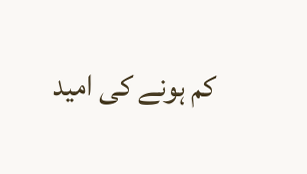کم ہونے کی امید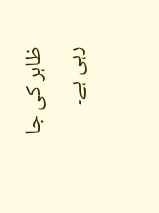ظاہر کی جا رہی ہے۔